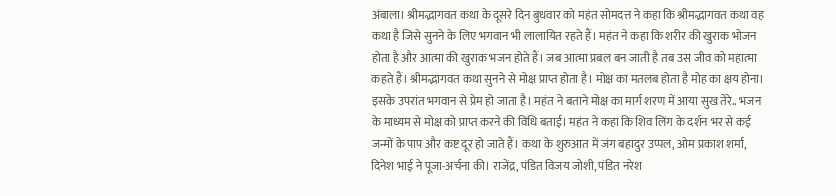अंबाला। श्रीमद्भागवत कथा के दूसरे दिन बुधवार को महंत सोमदत्त ने कहा कि श्रीमद्भागवत कथा वह कथा है जिसे सुनने के लिए भगवान भी लालायित रहते हैं। महंत ने कहा कि शरीर की खुराक भोजन होता है और आत्मा की खुराक भजन होते हैं। जब आत्मा प्रबल बन जाती है तब उस जीव को महात्मा कहते हैं। श्रीमद्भागवत कथा सुनने से मोक्ष प्राप्त होता है। मोक्ष का मतलब होता है मोह का क्षय होना।
इसके उपरांत भगवान से प्रेम हो जाता है। महंत ने बताने मोक्ष का मार्ग शरण में आया सुख तेरे.. भजन के माध्यम से मोक्ष को प्राप्त करने की विधि बताई। महंत ने कहा कि शिव लिंग के दर्शन भर से कई जन्मों के पाप और कष्ट दूर हो जाते हैं। कथा के शुरुआत में जंग बहादुर उप्पल, ओम प्रकाश शर्मा, दिनेश भाई ने पूजा-अर्चना की। राजेंद्र, पंडित विजय जोशी, पंडित नरेश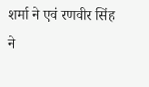शर्मा ने एवं रणवीर सिंह ने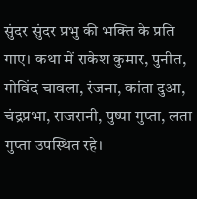सुंदर सुंदर प्रभु की भक्ति के प्रति गाए। कथा में राकेश कुमार, पुनीत, गोविंद चावला, रंजना, कांता दुआ, चंद्रप्रभा, राजरानी, पुष्पा गुप्ता, लता गुप्ता उपस्थित रहे।